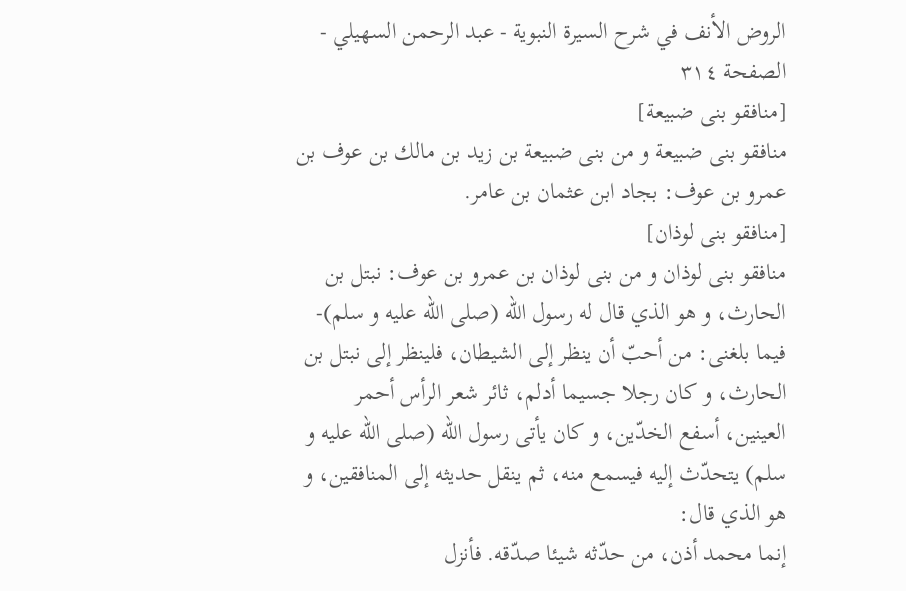الروض الأنف في شرح السيرة النبوية - عبد الرحمن السهيلي - الصفحة ٣١٤
[منافقو بنى ضبيعة]
منافقو بنى ضبيعة و من بنى ضبيعة بن زيد بن مالك بن عوف بن عمرو بن عوف: بجاد ابن عثمان بن عامر.
[منافقو بنى لوذان]
منافقو بنى لوذان و من بنى لوذان بن عمرو بن عوف: نبتل بن الحارث، و هو الذي قال له رسول اللّه (صلى الله عليه و سلم)- فيما بلغنى: من أحبّ أن ينظر إلى الشيطان، فلينظر إلى نبتل بن الحارث، و كان رجلا جسيما أدلم، ثائر شعر الرأس أحمر العينين، أسفع الخدّين، و كان يأتى رسول اللّه (صلى الله عليه و سلم) يتحدّث إليه فيسمع منه، ثم ينقل حديثه إلى المنافقين، و هو الذي قال:
إنما محمد أذن، من حدّثه شيئا صدّقه. فأنزل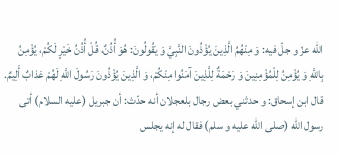اللّه عزّ و جلّ فيه: وَ مِنْهُمُ الَّذِينَ يُؤْذُونَ النَّبِيَّ وَ يَقُولُونَ: هُوَ أُذُنٌ، قُلْ أُذُنُ خَيْرٍ لَكُمْ، يُؤْمِنُ بِاللَّهِ وَ يُؤْمِنُ لِلْمُؤْمِنِينَ وَ رَحْمَةٌ لِلَّذِينَ آمَنُوا مِنْكُمْ، وَ الَّذِينَ يُؤْذُونَ رَسُولَ اللَّهِ لَهُمْ عَذابٌ أَلِيمٌ.
قال ابن إسحاق: و حدثني بعض رجال بلعجلان أنه حدّث: أن جبريل (عليه السلام) أتى رسول اللّه (صلى الله عليه و سلم) فقال له إنه يجلس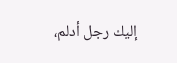إليك رجل أدلم،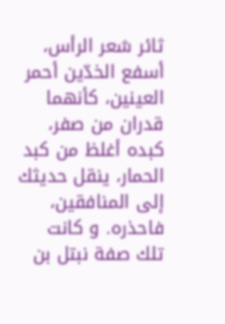ثائر شعر الرأس، أسفع الخدّين أحمر العينين، كأنهما قدران من صفر، كبده أغلظ من كبد الحمار، ينقل حديثك إلى المنافقين، فاحذره. و كانت تلك صفة نبتل بن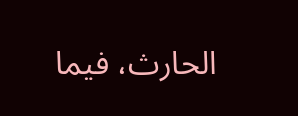الحارث، فيما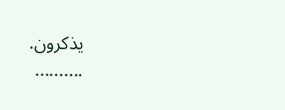يذكرون.
..........